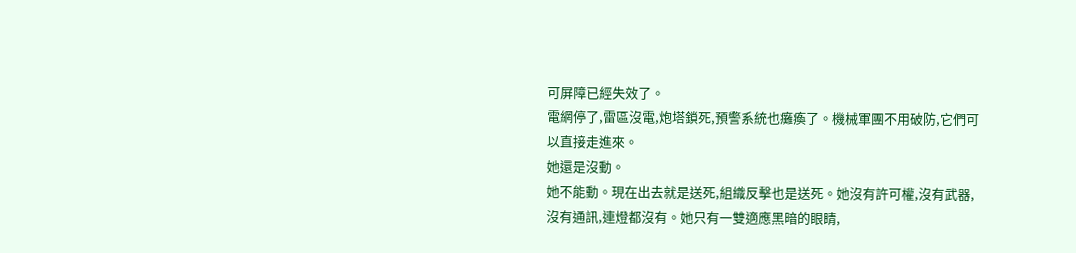可屏障已經失效了。
電網停了,雷區沒電,炮塔鎖死,預警系統也癱瘓了。機械軍團不用破防,它們可以直接走進來。
她還是沒動。
她不能動。現在出去就是送死,組織反擊也是送死。她沒有許可權,沒有武器,沒有通訊,連燈都沒有。她只有一雙適應黑暗的眼睛,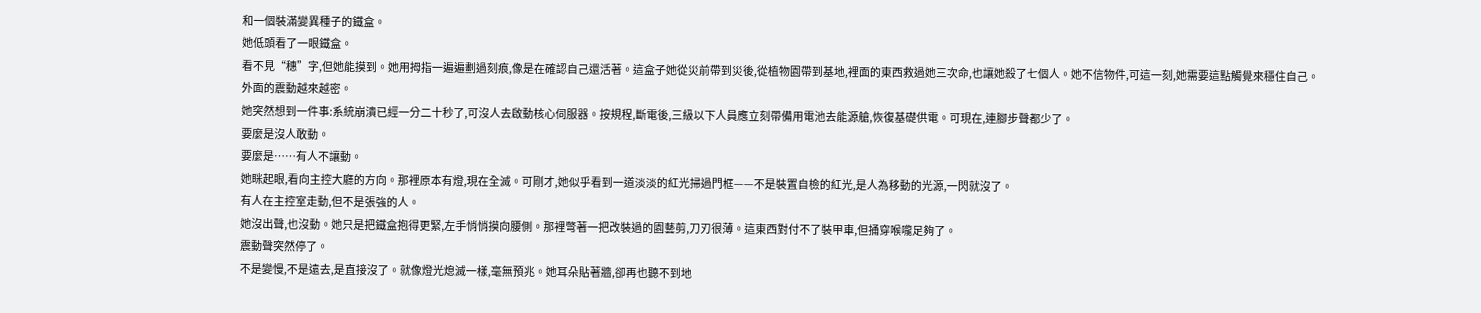和一個裝滿變異種子的鐵盒。
她低頭看了一眼鐵盒。
看不見“穗”字,但她能摸到。她用拇指一遍遍劃過刻痕,像是在確認自己還活著。這盒子她從災前帶到災後,從植物園帶到基地,裡面的東西救過她三次命,也讓她殺了七個人。她不信物件,可這一刻,她需要這點觸覺來穩住自己。
外面的震動越來越密。
她突然想到一件事:系統崩潰已經一分二十秒了,可沒人去啟動核心伺服器。按規程,斷電後,三級以下人員應立刻帶備用電池去能源艙,恢復基礎供電。可現在,連腳步聲都少了。
要麼是沒人敢動。
要麼是……有人不讓動。
她眯起眼,看向主控大廳的方向。那裡原本有燈,現在全滅。可剛才,她似乎看到一道淡淡的紅光掃過門框——不是裝置自檢的紅光,是人為移動的光源,一閃就沒了。
有人在主控室走動,但不是張強的人。
她沒出聲,也沒動。她只是把鐵盒抱得更緊,左手悄悄摸向腰側。那裡彆著一把改裝過的園藝剪,刀刃很薄。這東西對付不了裝甲車,但捅穿喉嚨足夠了。
震動聲突然停了。
不是變慢,不是遠去,是直接沒了。就像燈光熄滅一樣,毫無預兆。她耳朵貼著牆,卻再也聽不到地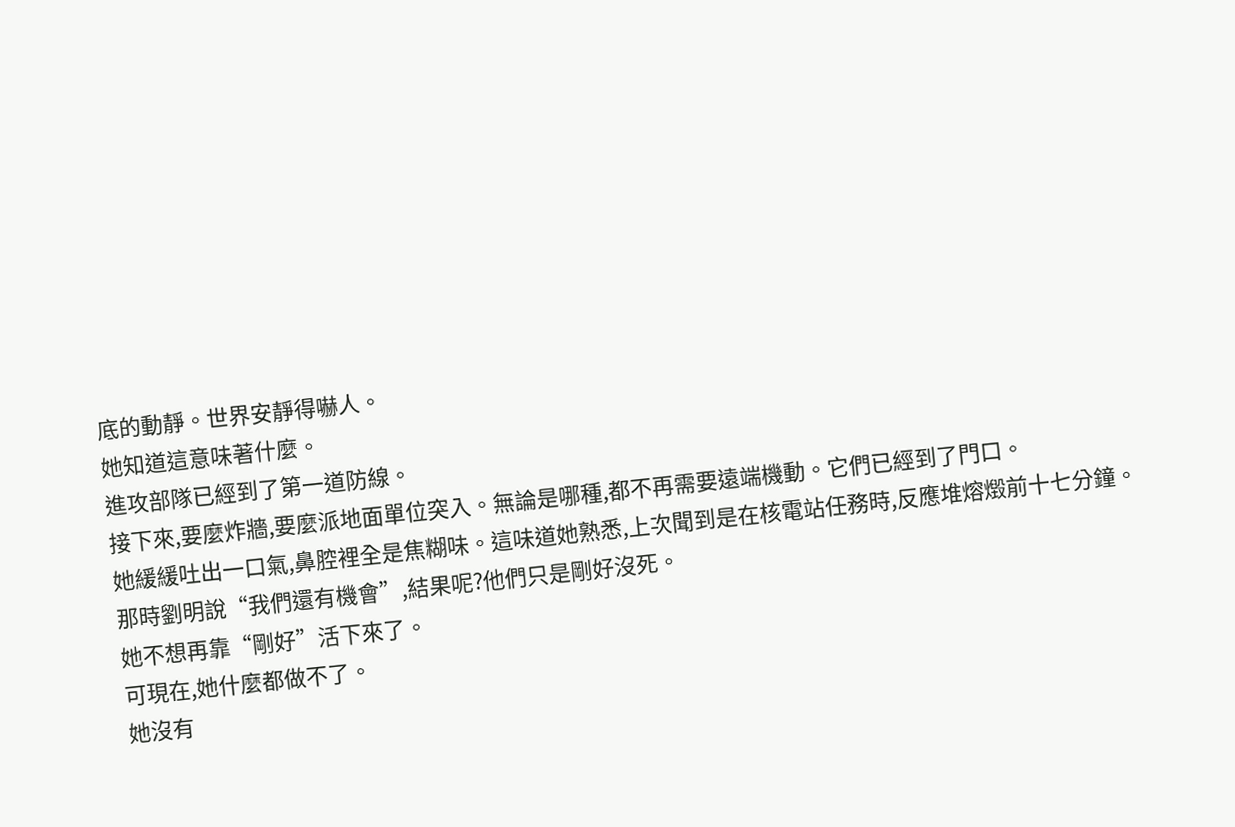底的動靜。世界安靜得嚇人。
她知道這意味著什麼。
進攻部隊已經到了第一道防線。
接下來,要麼炸牆,要麼派地面單位突入。無論是哪種,都不再需要遠端機動。它們已經到了門口。
她緩緩吐出一口氣,鼻腔裡全是焦糊味。這味道她熟悉,上次聞到是在核電站任務時,反應堆熔燬前十七分鐘。那時劉明說“我們還有機會”,結果呢?他們只是剛好沒死。
她不想再靠“剛好”活下來了。
可現在,她什麼都做不了。
她沒有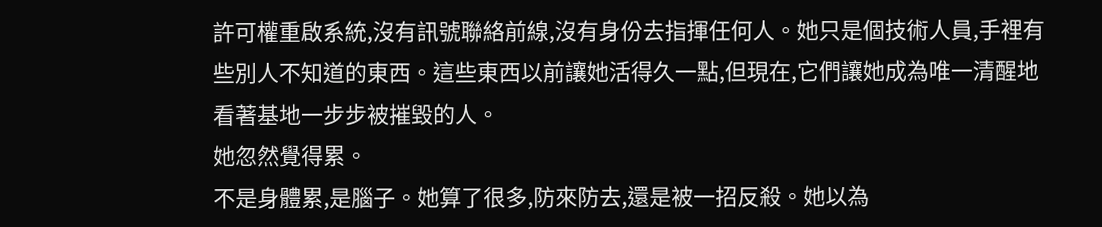許可權重啟系統,沒有訊號聯絡前線,沒有身份去指揮任何人。她只是個技術人員,手裡有些別人不知道的東西。這些東西以前讓她活得久一點,但現在,它們讓她成為唯一清醒地看著基地一步步被摧毀的人。
她忽然覺得累。
不是身體累,是腦子。她算了很多,防來防去,還是被一招反殺。她以為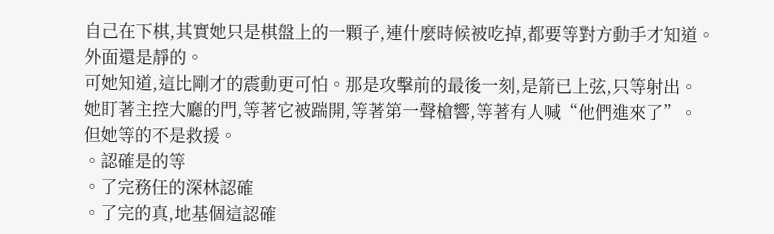自己在下棋,其實她只是棋盤上的一顆子,連什麼時候被吃掉,都要等對方動手才知道。
外面還是靜的。
可她知道,這比剛才的震動更可怕。那是攻擊前的最後一刻,是箭已上弦,只等射出。
她盯著主控大廳的門,等著它被踹開,等著第一聲槍響,等著有人喊“他們進來了”。
但她等的不是救援。
。認確是的等
。了完務任的深林認確
。了完的真,地基個這認確